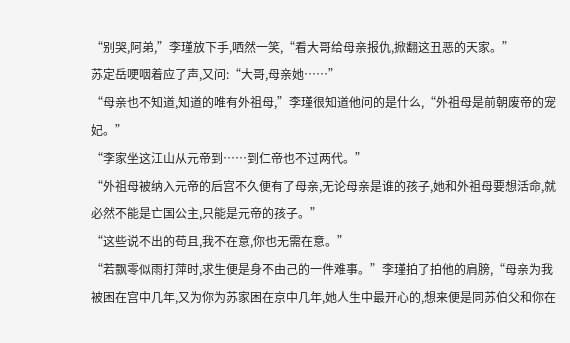“别哭,阿弟,”李瑾放下手,哂然一笑,“看大哥给母亲报仇,掀翻这丑恶的天家。”
苏定岳哽咽着应了声,又问:“大哥,母亲她……”
“母亲也不知道,知道的唯有外祖母,”李瑾很知道他问的是什么,“外祖母是前朝废帝的宠妃。”
“李家坐这江山从元帝到……到仁帝也不过两代。”
“外祖母被纳入元帝的后宫不久便有了母亲,无论母亲是谁的孩子,她和外祖母要想活命,就必然不能是亡国公主,只能是元帝的孩子。”
“这些说不出的苟且,我不在意,你也无需在意。”
“若飘零似雨打萍时,求生便是身不由己的一件难事。”李瑾拍了拍他的肩膀,“母亲为我被困在宫中几年,又为你为苏家困在京中几年,她人生中最开心的,想来便是同苏伯父和你在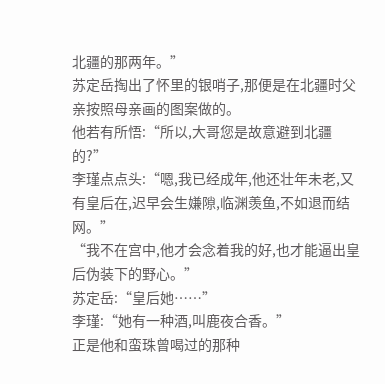北疆的那两年。”
苏定岳掏出了怀里的银哨子,那便是在北疆时父亲按照母亲画的图案做的。
他若有所悟:“所以,大哥您是故意避到北疆的?”
李瑾点点头:“嗯,我已经成年,他还壮年未老,又有皇后在,迟早会生嫌隙,临渊羡鱼,不如退而结网。”
“我不在宫中,他才会念着我的好,也才能逼出皇后伪装下的野心。”
苏定岳:“皇后她……”
李瑾:“她有一种酒,叫鹿夜合香。”
正是他和蛮珠曾喝过的那种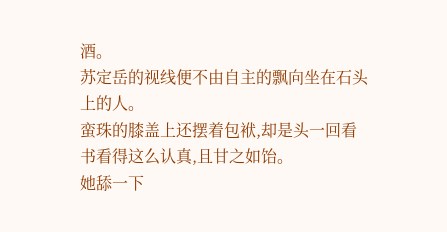酒。
苏定岳的视线便不由自主的飘向坐在石头上的人。
蛮珠的膝盖上还摆着包袱,却是头一回看书看得这么认真,且甘之如饴。
她舔一下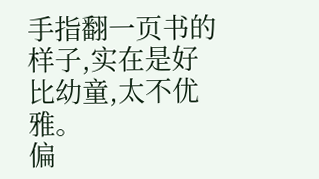手指翻一页书的样子,实在是好比幼童,太不优雅。
偏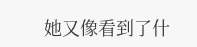她又像看到了什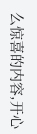么惊喜的内容,开心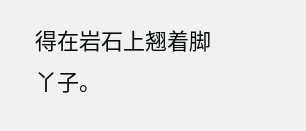得在岩石上翘着脚丫子。